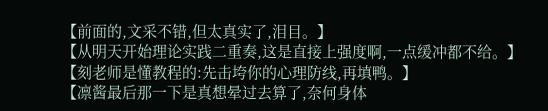【前面的,文采不错,但太真实了,泪目。】
【从明天开始理论实践二重奏,这是直接上强度啊,一点缓冲都不给。】
【刻老师是懂教程的:先击垮你的心理防线,再填鸭。】
【凛酱最后那一下是真想晕过去算了,奈何身体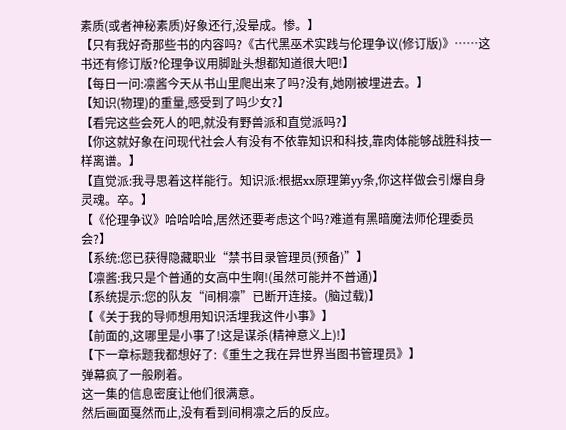素质(或者神秘素质)好象还行,没晕成。惨。】
【只有我好奇那些书的内容吗?《古代黑巫术实践与伦理争议(修订版)》……这书还有修订版?伦理争议用脚趾头想都知道很大吧!】
【每日一问:凛酱今天从书山里爬出来了吗?没有,她刚被埋进去。】
【知识(物理)的重量,感受到了吗少女?】
【看完这些会死人的吧,就没有野兽派和直觉派吗?】
【你这就好象在问现代社会人有没有不依靠知识和科技,靠肉体能够战胜科技一样离谱。】
【直觉派:我寻思着这样能行。知识派:根据xx原理第yy条,你这样做会引爆自身灵魂。卒。】
【《伦理争议》哈哈哈哈,居然还要考虑这个吗?难道有黑暗魔法师伦理委员会?】
【系统:您已获得隐藏职业“禁书目录管理员(预备)”】
【凛酱:我只是个普通的女高中生啊!(虽然可能并不普通)】
【系统提示:您的队友“间桐凛”已断开连接。(脑过载)】
【《关于我的导师想用知识活埋我这件小事》】
【前面的,这哪里是小事了!这是谋杀(精神意义上)!】
【下一章标题我都想好了:《重生之我在异世界当图书管理员》】
弹幕疯了一般刷着。
这一集的信息密度让他们很满意。
然后画面戛然而止,没有看到间桐凛之后的反应。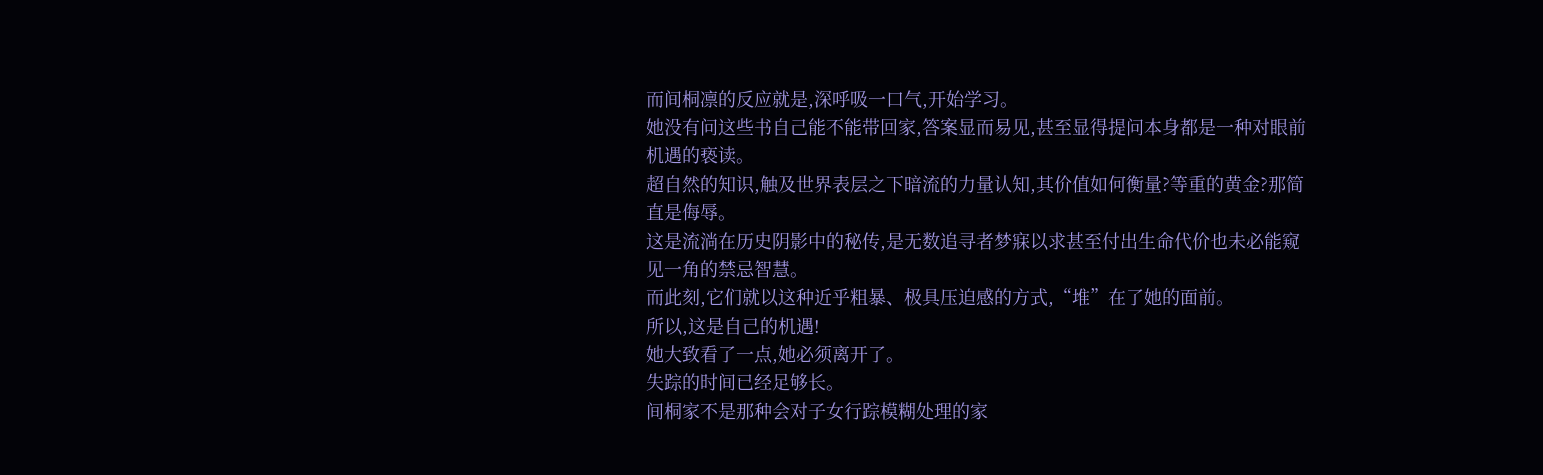而间桐凛的反应就是,深呼吸一口气,开始学习。
她没有问这些书自己能不能带回家,答案显而易见,甚至显得提问本身都是一种对眼前机遇的亵读。
超自然的知识,触及世界表层之下暗流的力量认知,其价值如何衡量?等重的黄金?那简直是侮辱。
这是流淌在历史阴影中的秘传,是无数追寻者梦寐以求甚至付出生命代价也未必能窥见一角的禁忌智慧。
而此刻,它们就以这种近乎粗暴、极具压迫感的方式,“堆”在了她的面前。
所以,这是自己的机遇!
她大致看了一点,她必须离开了。
失踪的时间已经足够长。
间桐家不是那种会对子女行踪模糊处理的家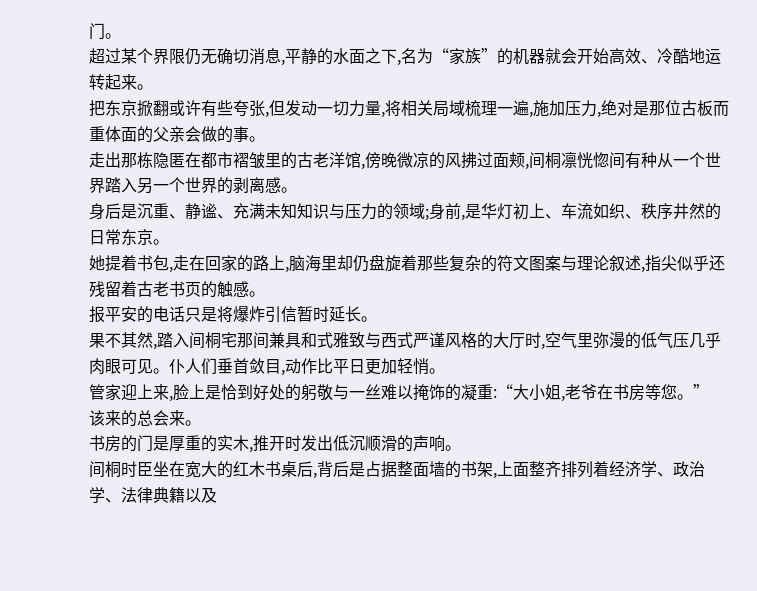门。
超过某个界限仍无确切消息,平静的水面之下,名为“家族”的机器就会开始高效、冷酷地运转起来。
把东京掀翻或许有些夸张,但发动一切力量,将相关局域梳理一遍,施加压力,绝对是那位古板而重体面的父亲会做的事。
走出那栋隐匿在都市褶皱里的古老洋馆,傍晚微凉的风拂过面颊,间桐凛恍惚间有种从一个世界踏入另一个世界的剥离感。
身后是沉重、静谧、充满未知知识与压力的领域;身前,是华灯初上、车流如织、秩序井然的日常东京。
她提着书包,走在回家的路上,脑海里却仍盘旋着那些复杂的符文图案与理论叙述,指尖似乎还残留着古老书页的触感。
报平安的电话只是将爆炸引信暂时延长。
果不其然,踏入间桐宅那间兼具和式雅致与西式严谨风格的大厅时,空气里弥漫的低气压几乎肉眼可见。仆人们垂首敛目,动作比平日更加轻悄。
管家迎上来,脸上是恰到好处的躬敬与一丝难以掩饰的凝重:“大小姐,老爷在书房等您。”
该来的总会来。
书房的门是厚重的实木,推开时发出低沉顺滑的声响。
间桐时臣坐在宽大的红木书桌后,背后是占据整面墙的书架,上面整齐排列着经济学、政治学、法律典籍以及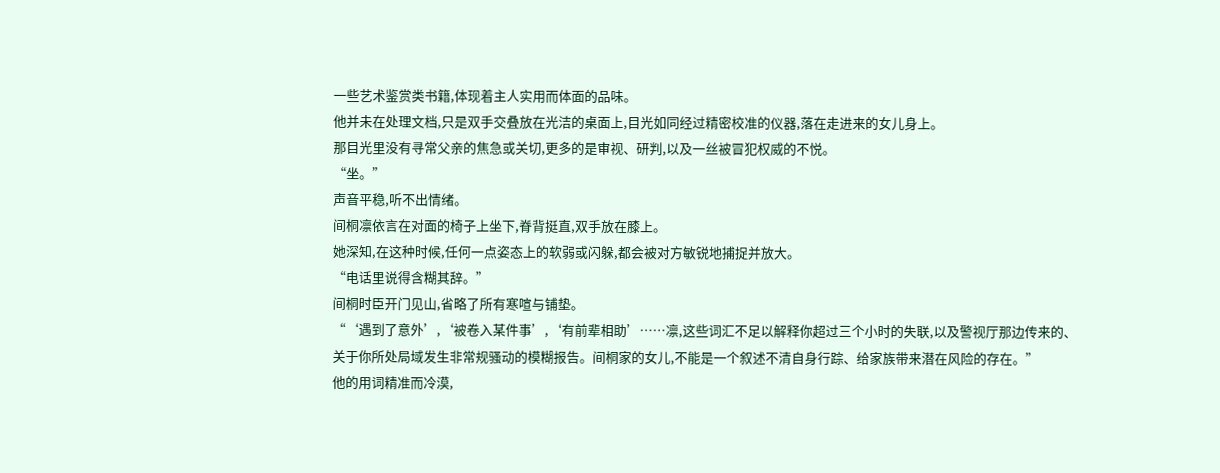一些艺术鉴赏类书籍,体现着主人实用而体面的品味。
他并未在处理文档,只是双手交叠放在光洁的桌面上,目光如同经过精密校准的仪器,落在走进来的女儿身上。
那目光里没有寻常父亲的焦急或关切,更多的是审视、研判,以及一丝被冒犯权威的不悦。
“坐。”
声音平稳,听不出情绪。
间桐凛依言在对面的椅子上坐下,脊背挺直,双手放在膝上。
她深知,在这种时候,任何一点姿态上的软弱或闪躲,都会被对方敏锐地捕捉并放大。
“电话里说得含糊其辞。”
间桐时臣开门见山,省略了所有寒喧与铺垫。
“‘遇到了意外’,‘被卷入某件事’,‘有前辈相助’……凛,这些词汇不足以解释你超过三个小时的失联,以及警视厅那边传来的、关于你所处局域发生非常规骚动的模糊报告。间桐家的女儿,不能是一个叙述不清自身行踪、给家族带来潜在风险的存在。”
他的用词精准而冷漠,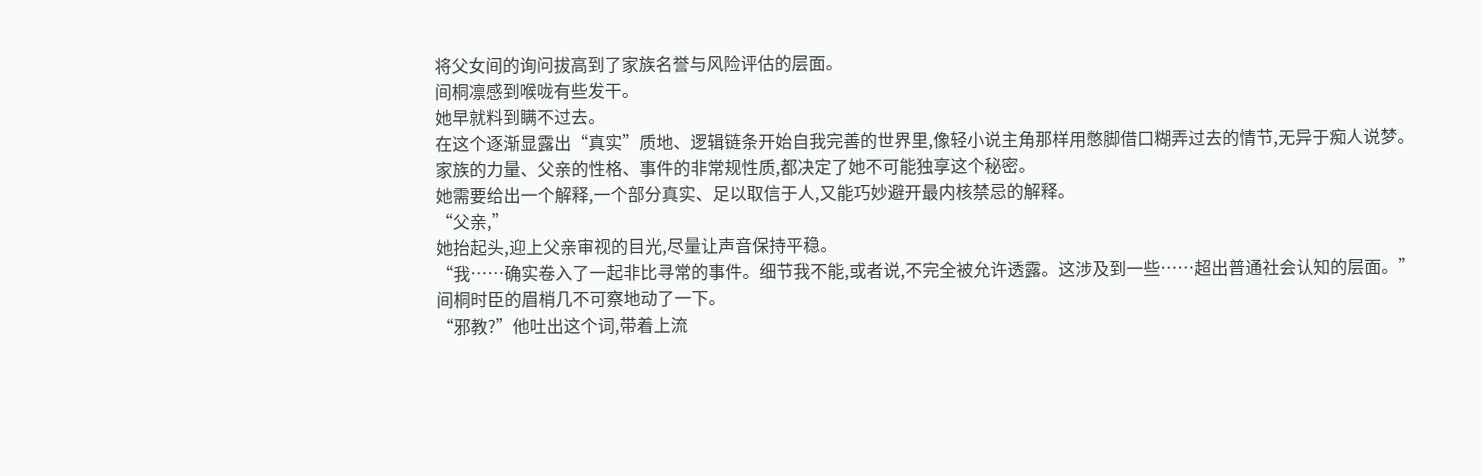将父女间的询问拔高到了家族名誉与风险评估的层面。
间桐凛感到喉咙有些发干。
她早就料到瞒不过去。
在这个逐渐显露出“真实”质地、逻辑链条开始自我完善的世界里,像轻小说主角那样用憋脚借口糊弄过去的情节,无异于痴人说梦。
家族的力量、父亲的性格、事件的非常规性质,都决定了她不可能独享这个秘密。
她需要给出一个解释,一个部分真实、足以取信于人,又能巧妙避开最内核禁忌的解释。
“父亲,”
她抬起头,迎上父亲审视的目光,尽量让声音保持平稳。
“我……确实卷入了一起非比寻常的事件。细节我不能,或者说,不完全被允许透露。这涉及到一些……超出普通社会认知的层面。”
间桐时臣的眉梢几不可察地动了一下。
“邪教?”他吐出这个词,带着上流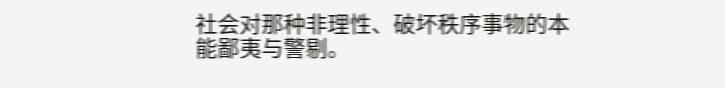社会对那种非理性、破坏秩序事物的本能鄙夷与警剔。